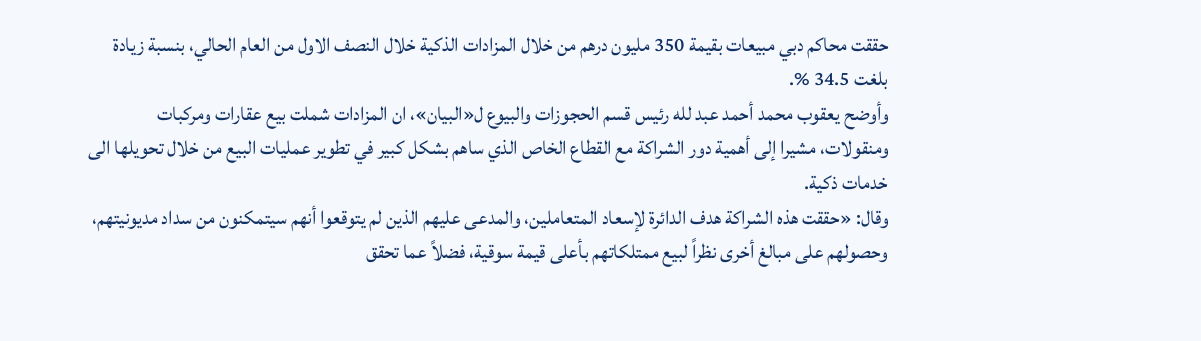حققت محاكم دبي مبيعات بقيمة 350 مليون درهم من خلال المزادات الذكية خلال النصف الاول من العام الحالي، بنسبة زيادة بلغت 34.5 %.
وأوضح يعقوب محمد أحمد عبد لله رئيس قسم الحجوزات والبيوع ل«البيان»، ان المزادات شملت بيع عقارات ومركبات ومنقولات، مشيرا إلى أهمية دور الشراكة مع القطاع الخاص الذي ساهم بشكل كبير في تطوير عمليات البيع من خلال تحويلها الى خدمات ذكية.
وقال: «حققت هذه الشراكة هدف الدائرة لإسعاد المتعاملين، والمدعى عليهم الذين لم يتوقعوا أنهم سيتمكنون من سداد مديونيتهم، وحصولهم على مبالغ أخرى نظراً لبيع ممتلكاتهم بأعلى قيمة سوقية، فضلاً عما تحقق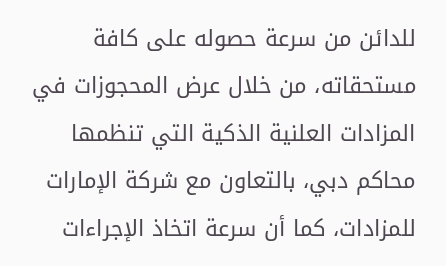للدائن من سرعة حصوله على كافة مستحقاته، من خلال عرض المحجوزات في المزادات العلنية الذكية التي تنظمها محاكم دبي، بالتعاون مع شركة الإمارات للمزادات، كما أن سرعة اتخاذ الإجراءات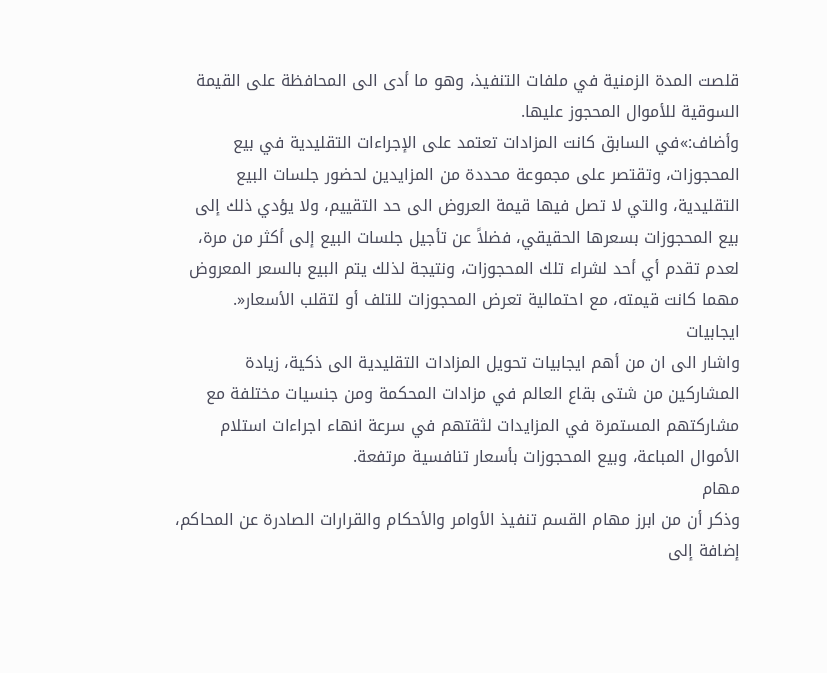قلصت المدة الزمنية في ملفات التنفيذ، وهو ما أدى الى المحافظة على القيمة السوقية للأموال المحجوز عليها.
وأضاف:»في السابق كانت المزادات تعتمد على الإجراءات التقليدية في بيع المحجوزات، وتقتصر على مجموعة محددة من المزايدين لحضور جلسات البيع التقليدية، والتي لا تصل فيها قيمة العروض الى حد التقييم، ولا يؤدي ذلك إلى بيع المحجوزات بسعرها الحقيقي، فضلاً عن تأجيل جلسات البيع إلى أكثر من مرة، لعدم تقدم أي أحد لشراء تلك المحجوزات، ونتيجة لذلك يتم البيع بالسعر المعروض مهما كانت قيمته، مع احتمالية تعرض المحجوزات للتلف أو لتقلب الأسعار«.
ايجابيات
واشار الى ان من أهم ايجابيات تحويل المزادات التقليدية الى ذكية، زيادة المشاركين من شتى بقاع العالم في مزادات المحكمة ومن جنسيات مختلفة مع مشاركتهم المستمرة في المزايدات لثقتهم في سرعة انهاء اجراءات استلام الأموال المباعة، وبيع المحجوزات بأسعار تنافسية مرتفعة.
مهام
وذكر أن من ابرز مهام القسم تنفيذ الأوامر والأحكام والقرارات الصادرة عن المحاكم، إضافة إلى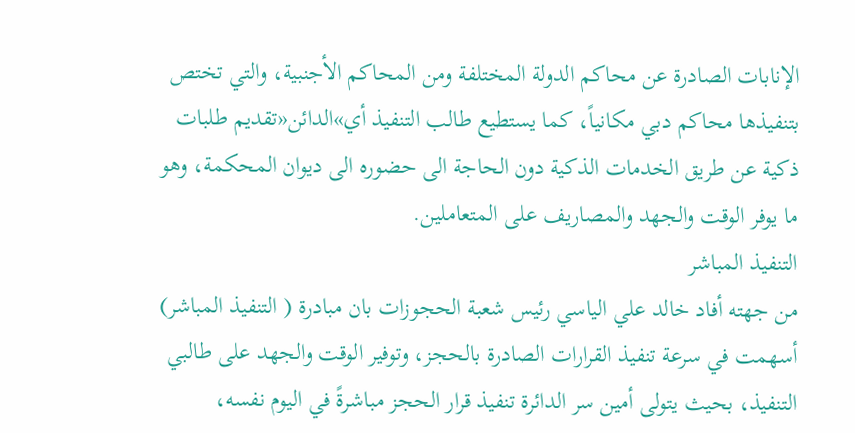الإنابات الصادرة عن محاكم الدولة المختلفة ومن المحاكم الأجنبية، والتي تختص بتنفيذها محاكم دبي مكانياً، كما يستطيع طالب التنفيذ أي»الدائن«تقديم طلبات ذكية عن طريق الخدمات الذكية دون الحاجة الى حضوره الى ديوان المحكمة، وهو ما يوفر الوقت والجهد والمصاريف على المتعاملين.
التنفيذ المباشر
من جهته أفاد خالد علي الياسي رئيس شعبة الحجوزات بان مبادرة ( التنفيذ المباشر) أسهمت في سرعة تنفيذ القرارات الصادرة بالحجز، وتوفير الوقت والجهد على طالبي التنفيذ، بحيث يتولى أمين سر الدائرة تنفيذ قرار الحجز مباشرةً في اليوم نفسه،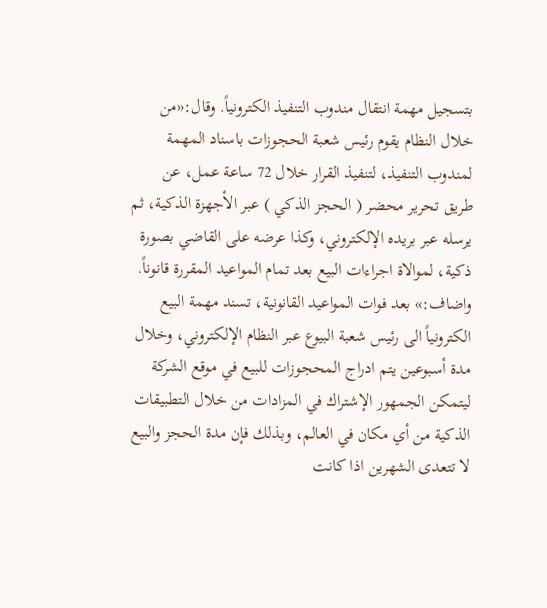بتسجيل مهمة انتقال مندوب التنفيذ الكترونياً. وقال:«من خلال النظام يقوم رئيس شعبة الحجوزات باسناد المهمة لمندوب التنفيذ، لتنفيذ القرار خلال 72 ساعة عمل، عن طريق تحرير محضر ( الحجز الذكي ) عبر الأجهزة الذكية، ثم يرسله عبر بريده الإلكتروني، وكذا عرضه على القاضي بصورة ذكية، لموالاة اجراءات البيع بعد تمام المواعيد المقررة قانوناً.
واضاف:» بعد فوات المواعيد القانونية، تسند مهمة البيع الكترونياً الى رئيس شعبة البيوع عبر النظام الإلكتروني، وخلال مدة أسبوعين يتم ادراج المحجوزات للبيع في موقع الشركة ليتمكن الجمهور الإشتراك في المزادات من خلال التطبيقات الذكية من أي مكان في العالم، وبذلك فإن مدة الحجز والبيع لا تتعدى الشهرين اذا كانت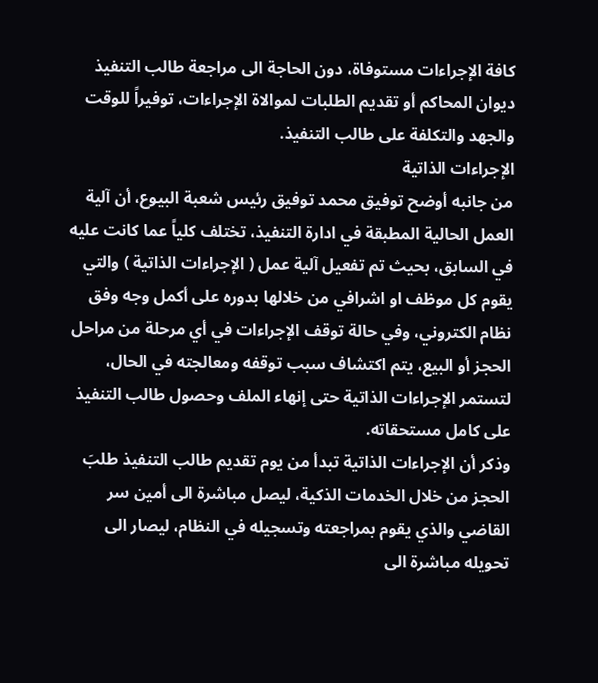كافة الإجراءات مستوفاة، دون الحاجة الى مراجعة طالب التنفيذ ديوان المحاكم أو تقديم الطلبات لموالاة الإجراءات، توفيراً للوقت والجهد والتكلفة على طالب التنفيذ.
الإجراءات الذاتية
من جانبه أوضح توفيق محمد توفيق رئيس شعبة البيوع، أن آلية العمل الحالية المطبقة في ادارة التنفيذ، تختلف كلياً عما كانت عليه في السابق، بحيث تم تفعيل آلية عمل ( الإجراءات الذاتية ) والتي يقوم كل موظف او اشرافي من خلالها بدوره على أكمل وجه وفق نظام الكتروني، وفي حالة توقف الإجراءات في أي مرحلة من مراحل الحجز أو البيع، يتم اكتشاف سبب توقفه ومعالجته في الحال، لتستمر الإجراءات الذاتية حتى إنهاء الملف وحصول طالب التنفيذ على كامل مستحقاته.
وذكر أن الإجراءات الذاتية تبدأ من يوم تقديم طالب التنفيذ طلبَ الحجز من خلال الخدمات الذكية، ليصل مباشرة الى أمين سر القاضي والذي يقوم بمراجعته وتسجيله في النظام، ليصار الى تحويله مباشرة الى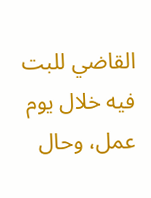القاضي للبت فيه خلال يوم عمل، وحال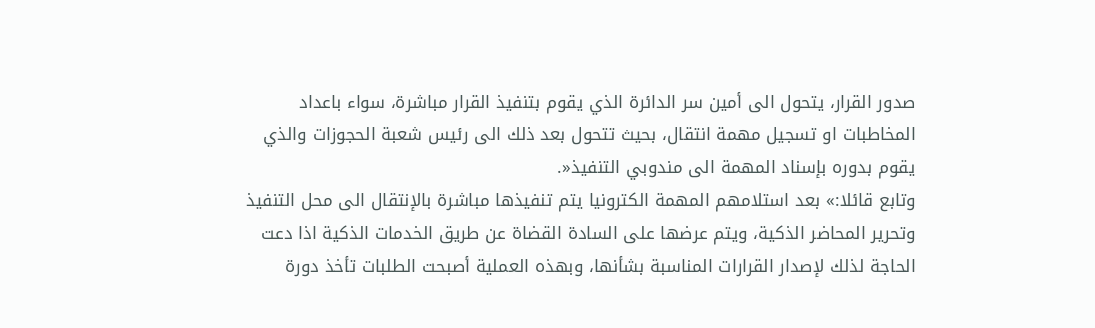صدور القرار، يتحول الى أمين سر الدائرة الذي يقوم بتنفيذ القرار مباشرة، سواء باعداد المخاطبات او تسجيل مهمة انتقال، بحيث تتحول بعد ذلك الى رئيس شعبة الحجوزات والذي يقوم بدوره بإسناد المهمة الى مندوبي التنفيذ«.
وتابع قائلا:» بعد استلامهم المهمة الكترونيا يتم تنفيذها مباشرة بالإنتقال الى محل التنفيذ وتحرير المحاضر الذكية، ويتم عرضها على السادة القضاة عن طريق الخدمات الذكية اذا دعت الحاجة لذلك لإصدار القرارات المناسبة بشأنها، وبهذه العملية أصبحت الطلبات تأخذ دورة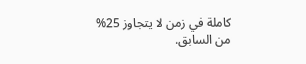كاملة في زمن لا يتجاوز 25% من السابق.